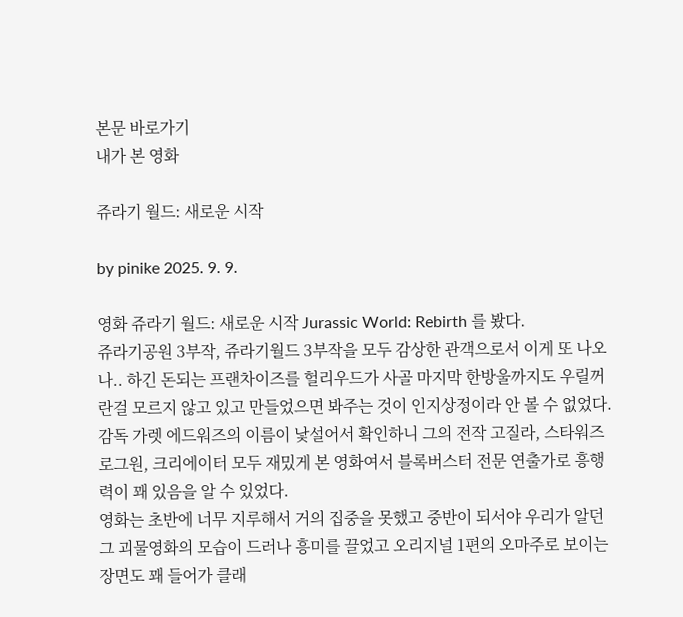본문 바로가기
내가 본 영화

쥬라기 월드: 새로운 시작

by pinike 2025. 9. 9.

영화 쥬라기 월드: 새로운 시작 Jurassic World: Rebirth 를 봤다.
쥬라기공원 3부작, 쥬라기월드 3부작을 모두 감상한 관객으로서 이게 또 나오나.. 하긴 돈되는 프랜차이즈를 헐리우드가 사골 마지막 한방울까지도 우릴꺼란걸 모르지 않고 있고 만들었으면 봐주는 것이 인지상정이라 안 볼 수 없었다.
감독 가렛 에드워즈의 이름이 낯설어서 확인하니 그의 전작 고질라, 스타워즈 로그원, 크리에이터 모두 재밌게 본 영화여서 블록버스터 전문 연출가로 흥행력이 꽤 있음을 알 수 있었다.
영화는 초반에 너무 지루해서 거의 집중을 못했고 중반이 되서야 우리가 알던 그 괴물영화의 모습이 드러나 흥미를 끌었고 오리지널 1편의 오마주로 보이는 장면도 꽤 들어가 클래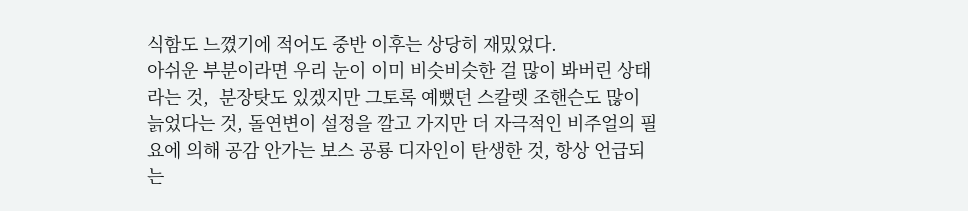식함도 느꼈기에 적어도 중반 이후는 상당히 재밌었다.
아쉬운 부분이라면 우리 눈이 이미 비슷비슷한 걸 많이 봐버린 상태라는 것,  분장탓도 있겠지만 그토록 예뻤던 스칼렛 조핸슨도 많이 늙었다는 것, 돌연변이 설정을 깔고 가지만 더 자극적인 비주얼의 필요에 의해 공감 안가는 보스 공룡 디자인이 탄생한 것, 항상 언급되는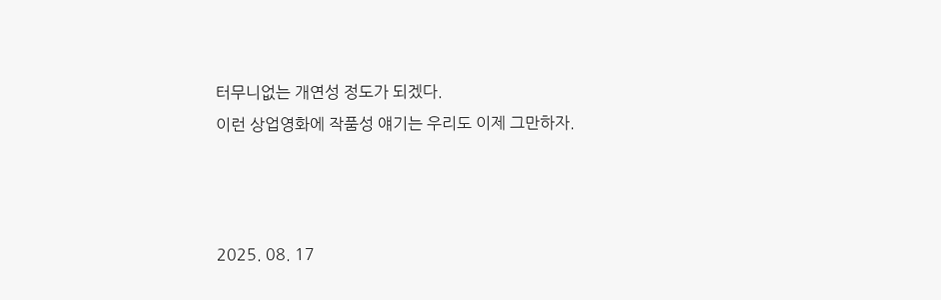터무니없는 개연성 정도가 되겠다.
이런 상업영화에 작품성 얘기는 우리도 이제 그만하자.



2025. 08. 17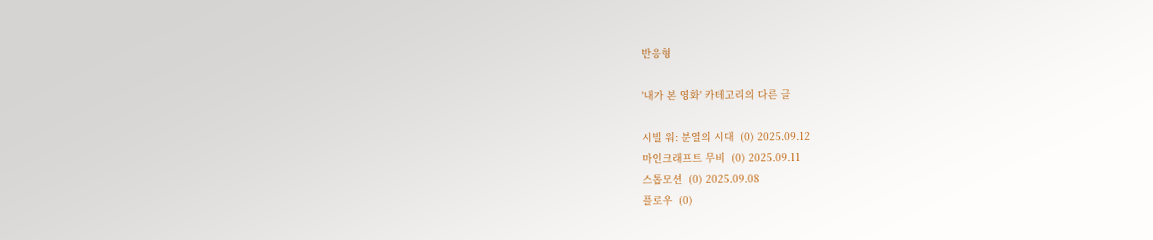반응형

'내가 본 영화' 카테고리의 다른 글

시빌 워: 분열의 시대  (0) 2025.09.12
마인크래프트 무비  (0) 2025.09.11
스톱모션  (0) 2025.09.08
플로우  (0)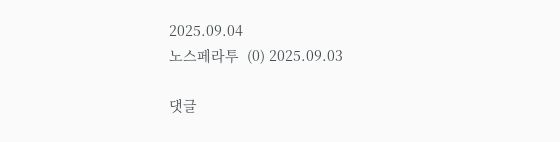2025.09.04
노스페라투  (0) 2025.09.03

댓글